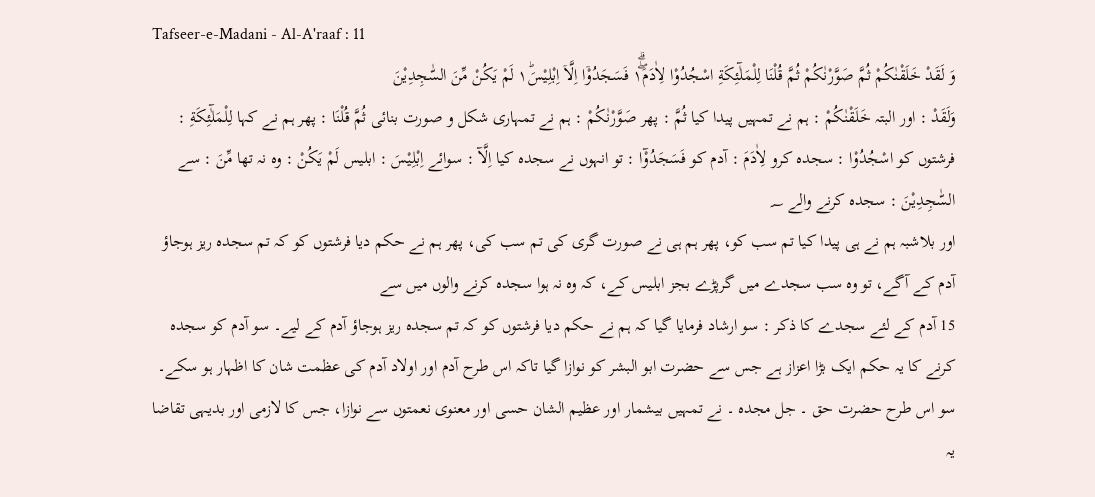Tafseer-e-Madani - Al-A'raaf : 11
وَ لَقَدْ خَلَقْنٰكُمْ ثُمَّ صَوَّرْنٰكُمْ ثُمَّ قُلْنَا لِلْمَلٰٓئِكَةِ اسْجُدُوْا لِاٰدَمَ١ۖۗ فَسَجَدُوْۤا اِلَّاۤ اِبْلِیْسَ١ؕ لَمْ یَكُنْ مِّنَ السّٰجِدِیْنَ
وَلَقَدْ : اور البتہ خَلَقْنٰكُمْ : ہم نے تمہیں پیدا کیا ثُمَّ : پھر صَوَّرْنٰكُمْ : ہم نے تمہاری شکل و صورت بنائی ثُمَّ قُلْنَا : پھر ہم نے کہا لِلْمَلٰٓئِكَةِ : فرشتوں کو اسْجُدُوْا : سجدہ کرو لِاٰدَمَ : آدم کو فَسَجَدُوْٓا : تو انہوں نے سجدہ کیا اِلَّآ : سوائے اِبْلِيْسَ : ابلیس لَمْ يَكُنْ : وہ نہ تھا مِّنَ : سے السّٰجِدِيْنَ : سجدہ کرنے والے ؁
اور بلاشبہ ہم نے ہی پیدا کیا تم سب کو، پھر ہم ہی نے صورت گری کی تم سب کی، پھر ہم نے حکم دیا فرشتوں کو کہ تم سجدہ ریز ہوجاؤ آدم کے آگے، تو وہ سب سجدے میں گرپڑے بجز ابلیس کے، کہ وہ نہ ہوا سجدہ کرنے والوں میں سے
15 آدم کے لئے سجدے کا ذکر : سو ارشاد فرمایا گیا کہ ہم نے حکم دیا فرشتوں کو کہ تم سجدہ ریز ہوجاؤ آدم کے لیے۔ سو آدم کو سجدہ کرنے کا یہ حکم ایک بڑا اعزاز ہے جس سے حضرت ابو البشر کو نوازا گیا تاکہ اس طرح آدم اور اولاد آدم کی عظمت شان کا اظہار ہو سکے۔ سو اس طرح حضرت حق ۔ جل مجدہ ۔ نے تمہیں بیشمار اور عظیم الشان حسی اور معنوی نعمتوں سے نوازا، جس کا لازمی اور بدیہی تقاضا یہ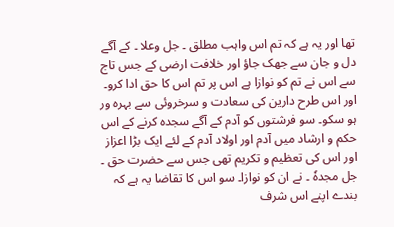تھا اور یہ ہے کہ تم اس واہب مطلق ۔ جل وعلا ۔ کے آگے دل و جان سے جھک جاؤ اور خلافت ارضی کے جس تاج سے اس نے تم کو نوازا ہے اس پر تم اس کا حق ادا کرو۔ اور اس طرح دارین کی سعادت و سرخروئی سے بہرہ ور ہو سکو۔ سو فرشتوں کو آدم کے آگے سجدہ کرنے کے اس حکم و ارشاد میں آدم اور اولاد آدم کے لئے ایک بڑا اعزاز اور اس کی تعظیم و تکریم تھی جس سے حضرت حق ۔ جل مجدہٗ ۔ نے ان کو نوازا۔ سو اس کا تقاضا یہ ہے کہ بندے اپنے اس شرف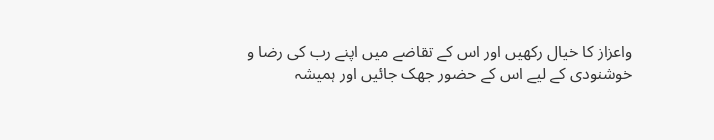واعزاز کا خیال رکھیں اور اس کے تقاضے میں اپنے رب کی رضا و خوشنودی کے لیے اس کے حضور جھک جائیں اور ہمیشہ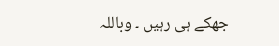جھکے ہی رہیں ۔ وباللہ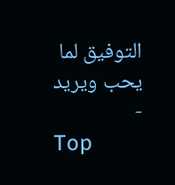التوفیق لما یحب ویرید -
Top